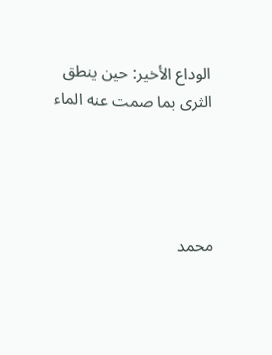الوداع الأخير: حين ينطق الثرى بما صمت عنه الماء




محمد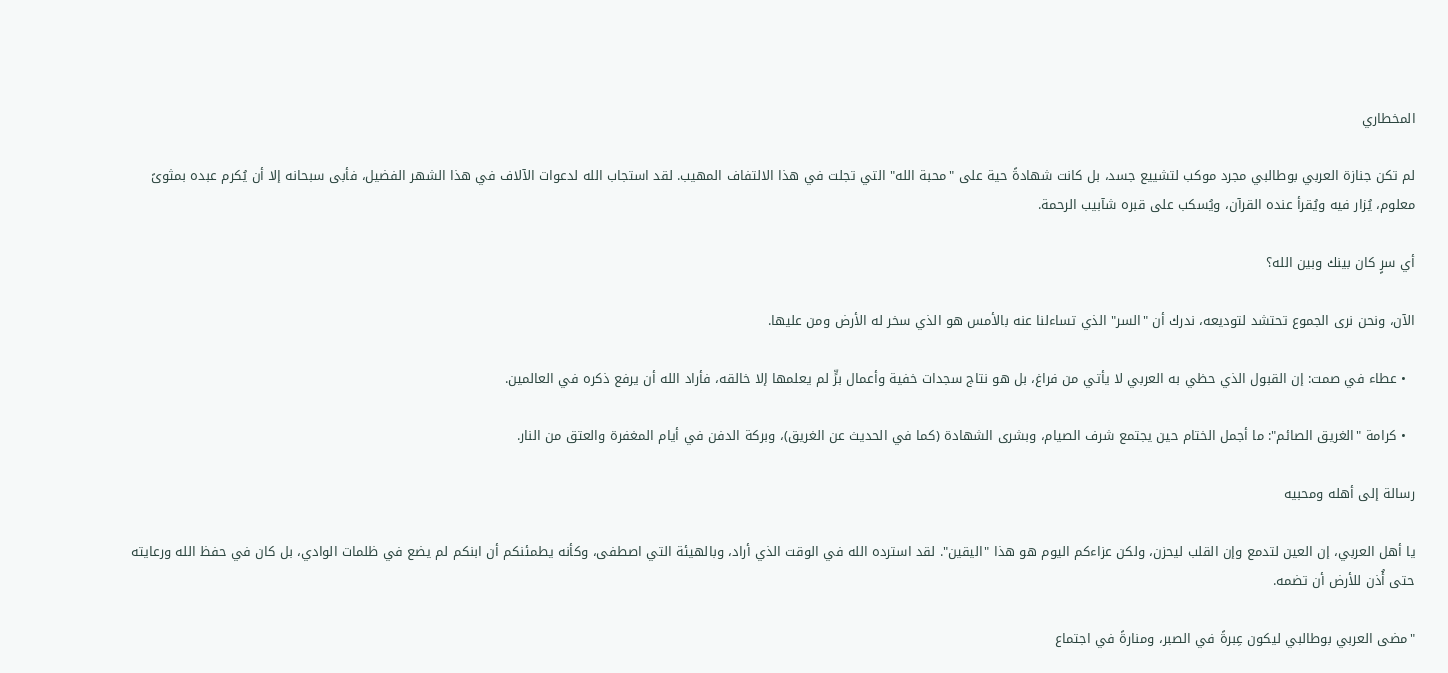المخطاري

لم تكن جنازة العربي بوطالبي مجرد موكب لتشييع جسد، بل كانت شهادةً حية على "محبة الله" التي تجلت في هذا الالتفاف المهيب. لقد استجاب الله لدعوات الآلاف في هذا الشهر الفضيل، فأبى سبحانه إلا أن يُكرم عبده بمثوىً معلوم، يُزار فيه ويُقرأ عنده القرآن، ويُسكب على قبره شآبيب الرحمة.

أي سرٍ كان بينك وبين الله؟

الآن، ونحن نرى الجموع تحتشد لتوديعه، ندرك أن "السر" الذي تساءلنا عنه بالأمس هو الذي سخر له الأرض ومن عليها.

  • عطاء في صمت: إن القبول الذي حظي به العربي لا يأتي من فراغ، بل هو نتاج سجدات خفية وأعمال برٍّ لم يعلمها إلا خالقه، فأراد الله أن يرفع ذكره في العالمين.

  • كرامة "الغريق الصائم": ما أجمل الختام حين يجتمع شرف الصيام، وبشرى الشهادة (كما في الحديث عن الغريق)، وبركة الدفن في أيام المغفرة والعتق من النار.

رسالة إلى أهله ومحبيه

يا أهل العربي، إن العين لتدمع وإن القلب ليحزن، ولكن عزاءكم اليوم هو هذا "اليقين". لقد استرده الله في الوقت الذي أراد، وبالهيئة التي اصطفى، وكأنه يطمئنكم أن ابنكم لم يضع في ظلمات الوادي، بل كان في حفظ الله ورعايته حتى أُذن للأرض أن تضمه.

"مضى العربي بوطالبي ليكون عِبرةً في الصبر، ومنارةً في اجتماع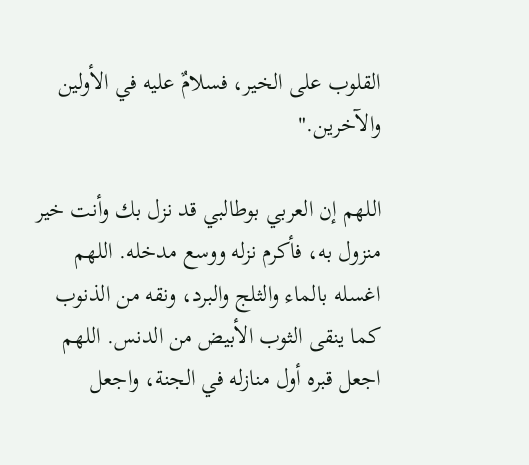القلوب على الخير، فسلامٌ عليه في الأولين والآخرين."

اللهم إن العربي بوطالبي قد نزل بك وأنت خير منزول به، فأكرم نزله ووسع مدخله. اللهم اغسله بالماء والثلج والبرد، ونقه من الذنوب كما ينقى الثوب الأبيض من الدنس. اللهم اجعل قبره أول منازله في الجنة، واجعل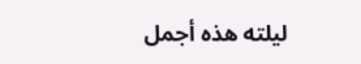ليلته هذه أجمل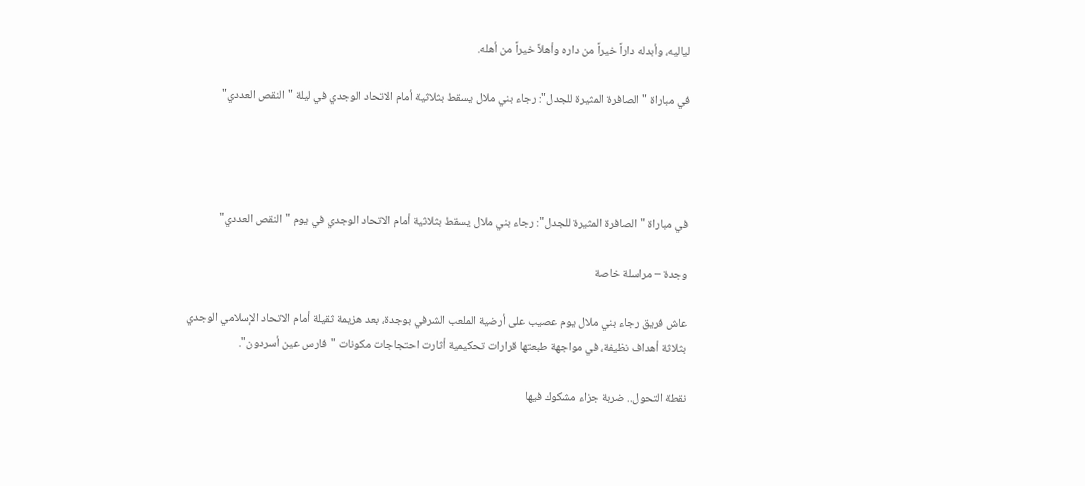لياليه، وأبدله داراً خيراً من داره وأهلاً خيراً من أهله.

في مباراة "الصافرة المثيرة للجدل": رجاء بني ملال يسقط بثلاثية أمام الاتحاد الوجدي في ليلة "النقص العددي"




في مباراة "الصافرة المثيرة للجدل": رجاء بني ملال يسقط بثلاثية أمام الاتحاد الوجدي في يوم "النقص العددي"

وجدة – مراسلة خاصة

عاش فريق رجاء بني ملال يوم عصيب على أرضية الملعب الشرفي بوجدة، بعد هزيمة ثقيلة أمام الاتحاد الإسلامي الوجدي بثلاثة أهداف نظيفة، في مواجهة طبعتها قرارات تحكيمية أثارت احتجاجات مكونات "فارس عين أسردون".

نقطة التحول.. ضربة جزاء مشكوك فيها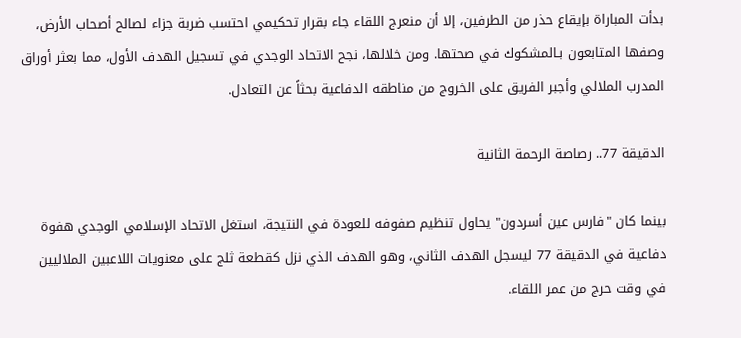بدأت المباراة بإيقاع حذر من الطرفين، إلا أن منعرج اللقاء جاء بقرار تحكيمي احتسب ضربة جزاء لصالح أصحاب الأرض، وصفها المتابعون بـالمشكوك في صحتها. ومن خلالها، نجح الاتحاد الوجدي في تسجيل الهدف الأول، مما بعثر أوراق المدرب الملالي وأجبر الفريق على الخروج من مناطقه الدفاعية بحثاً عن التعادل.

الدقيقة 77.. رصاصة الرحمة الثانية

بينما كان "فارس عين أسردون" يحاول تنظيم صفوفه للعودة في النتيجة، استغل الاتحاد الإسلامي الوجدي هفوة دفاعية في الدقيقة 77 ليسجل الهدف الثاني، وهو الهدف الذي نزل كقطعة ثلج على معنويات اللاعبين الملاليين في وقت حرج من عمر اللقاء.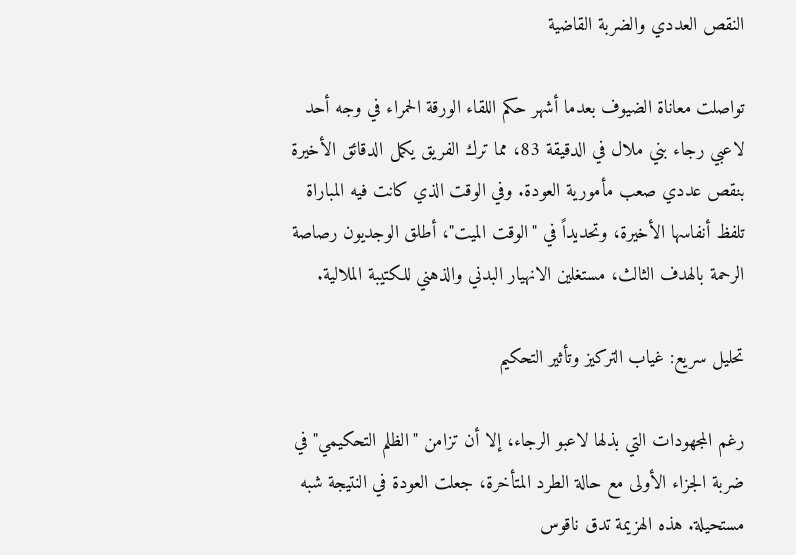النقص العددي والضربة القاضية

تواصلت معاناة الضيوف بعدما أشهر حكم اللقاء الورقة الحمراء في وجه أحد لاعبي رجاء بني ملال في الدقيقة 83، مما ترك الفريق يكمل الدقائق الأخيرة بنقص عددي صعب مأمورية العودة. وفي الوقت الذي كانت فيه المباراة تلفظ أنفاسها الأخيرة، وتحديداً في "الوقت الميت"، أطلق الوجديون رصاصة الرحمة بالهدف الثالث، مستغلين الانهيار البدني والذهني للكتيبة الملالية.

تحليل سريع: غياب التركيز وتأثير التحكيم

رغم المجهودات التي بذلها لاعبو الرجاء، إلا أن تزامن "الظلم التحكيمي" في ضربة الجزاء الأولى مع حالة الطرد المتأخرة، جعلت العودة في النتيجة شبه مستحيلة. هذه الهزيمة تدق ناقوس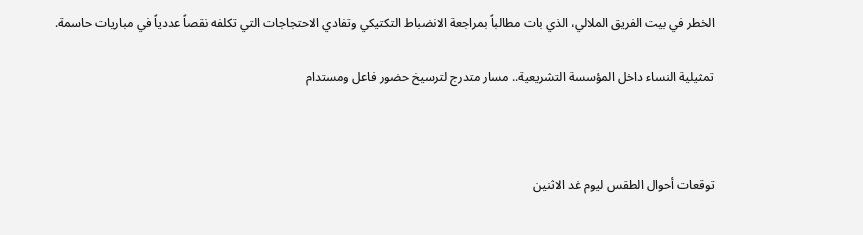الخطر في بيت الفريق الملالي، الذي بات مطالباً بمراجعة الانضباط التكتيكي وتفادي الاحتجاجات التي تكلفه نقصاً عددياً في مباريات حاسمة.

تمثيلية النساء داخل المؤسسة التشريعية.. مسار متدرج لترسيخ حضور فاعل ومستدام



توقعات أحوال الطقس ليوم غد الاثنين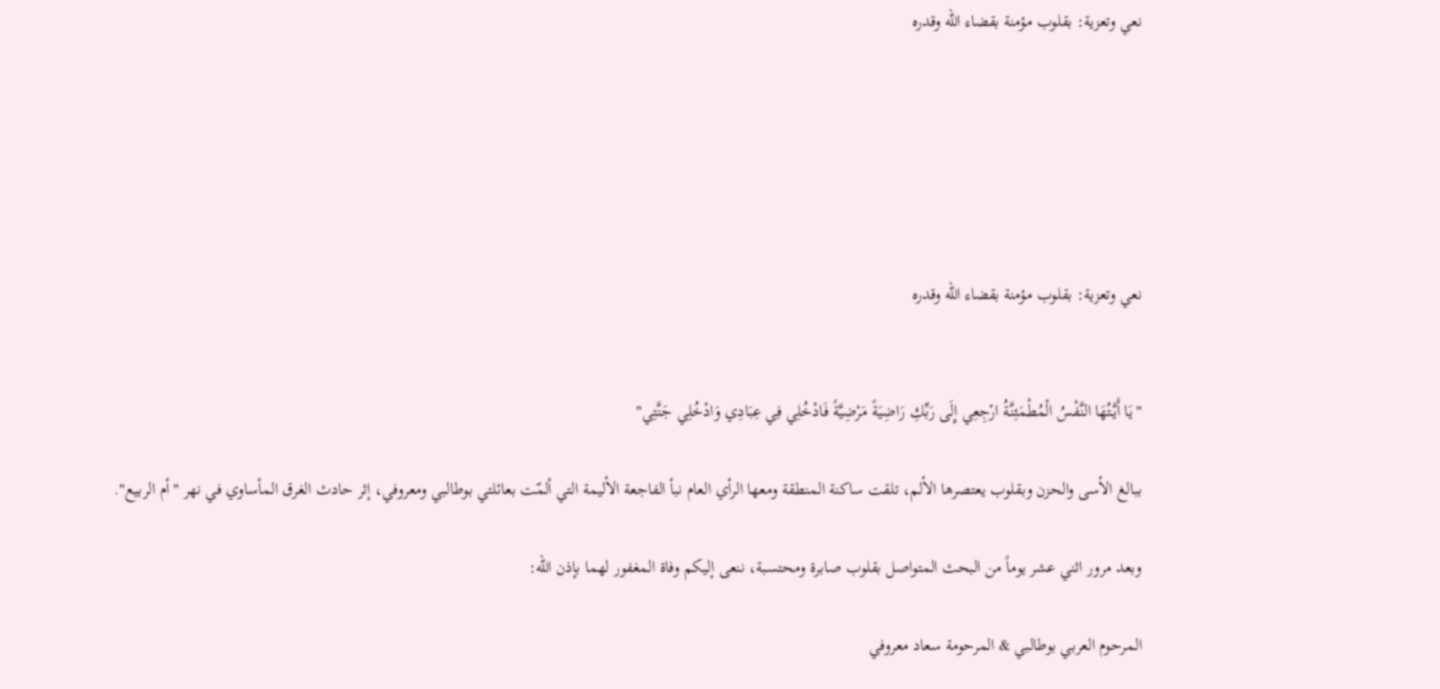نعي وتعزية: بقلوب مؤمنة بقضاء الله وقدره






نعي وتعزية: بقلوب مؤمنة بقضاء الله وقدره


"يَا أَيَّتُهَا النَّفْسُ الْمُطْمَئِنَّةُ ارْجِعِي إِلَى رَبِّكِ رَاضِيَةً مَرْضِيَّةً فَادْخُلِي فِي عِبَادِي وَادْخُلِي جَنَّتِي"

ببالغ الأسى والحزن وبقلوب يعتصرها الألم، تلقت ساكنة المنطقة ومعها الرأي العام نبأ الفاجعة الأليمة التي ألمّت بعائلتي بوطالبي ومعروفي، إثر حادث الغرق المأساوي في نهر "أم الربيع".

وبعد مرور اثني عشر يوماً من البحث المتواصل بقلوب صابرة ومحتسبة، ننعى إليكم وفاة المغفور لهما بإذن الله:

المرحوم العربي بوطالبي & المرحومة سعاد معروفي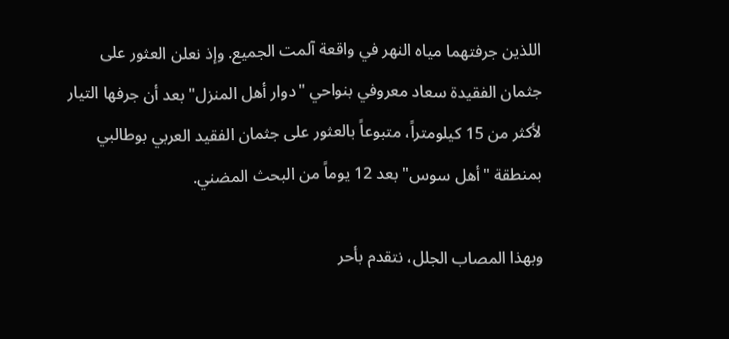اللذين جرفتهما مياه النهر في واقعة آلمت الجميع. وإذ نعلن العثور على جثمان الفقيدة سعاد معروفي بنواحي "دوار أهل المنزل" بعد أن جرفها التيار لأكثر من 15 كيلومتراً، متبوعاً بالعثور على جثمان الفقيد العربي بوطالبي بمنطقة "أهل سوس" بعد 12 يوماً من البحث المضني.

وبهذا المصاب الجلل، نتقدم بأحر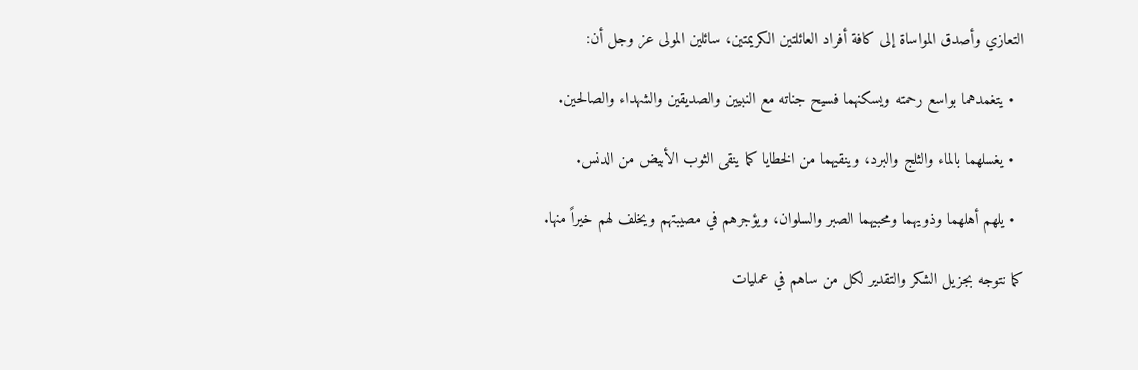التعازي وأصدق المواساة إلى كافة أفراد العائلتين الكريمتين، سائلين المولى عز وجل أن:

  • يتغمدهما بواسع رحمته ويسكنهما فسيح جناته مع النبيين والصديقين والشهداء والصالحين.

  • يغسلهما بالماء والثلج والبرد، وينقيهما من الخطايا كما ينقى الثوب الأبيض من الدنس.

  • يلهم أهلهما وذويهما ومحبيهما الصبر والسلوان، ويؤجرهم في مصيبتهم ويخلف لهم خيراً منها.

كما نتوجه بجزيل الشكر والتقدير لكل من ساهم في عمليات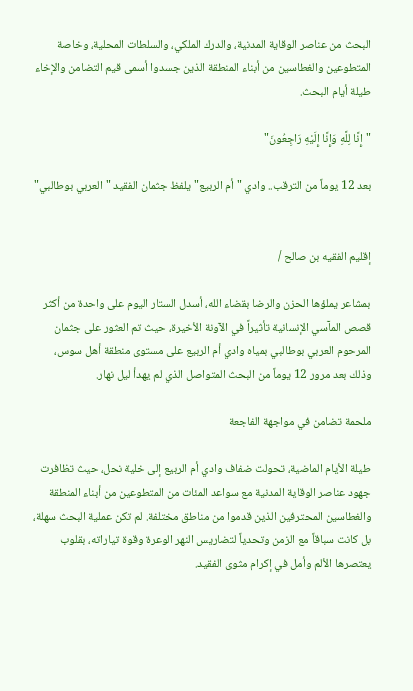البحث من عناصر الوقاية المدنية، والدرك الملكي، والسلطات المحلية، وخاصة المتطوعين والغطاسين من أبناء المنطقة الذين جسدوا أسمى قيم التضامن والإخاء طيلة أيام البحث.

"إِنَّا لِلَّهِ وَإِنَّا إِلَيْهِ رَاجِعُونَ"

بعد 12 يوماً من الترقب.. وادي "أم الربيع" يلفظ جثمان الفقيد "العربي بوطالبي"


إقليم الفقيه بن صالح /

بمشاعر يملؤها الحزن والرضا بقضاء الله، أسدل الستار اليوم على واحدة من أكثر قصص المآسي الإنسانية تأثيراً في الآونة الأخيرة، حيث تم العثور على جثمان المرحوم العربي بوطالبي بمياه وادي أم الربيع على مستوى منطقة أهل سوس، وذلك بعد مرور 12 يوماً من البحث المتواصل الذي لم يهدأ ليل نهار.

ملحمة تضامن في مواجهة الفاجعة

طيلة الأيام الماضية، تحولت ضفاف وادي أم الربيع إلى خلية نحل، حيث تظافرت جهود عناصر الوقاية المدنية مع سواعد المئات من المتطوعين من أبناء المنطقة والغطاسين المحترفين الذين قدموا من مناطق مختلفة. لم تكن عملية البحث سهلة، بل كانت سباقاً مع الزمن وتحدياً لتضاريس النهر الوعرة وقوة تياراته، بقلوب يعتصرها الألم وأمل في إكرام مثوى الفقيد.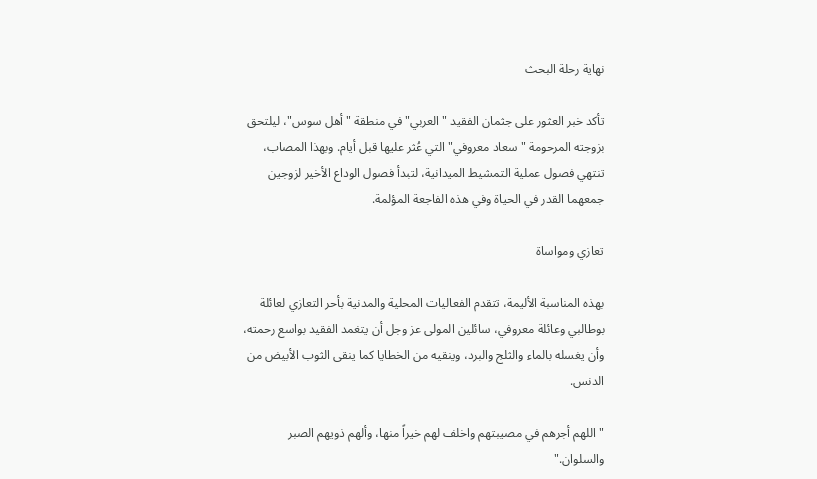نهاية رحلة البحث

تأكد خبر العثور على جثمان الفقيد "العربي" في منطقة "أهل سوس"، ليلتحق بزوجته المرحومة "سعاد معروفي" التي عُثر عليها قبل أيام. وبهذا المصاب، تنتهي فصول عملية التمشيط الميدانية، لتبدأ فصول الوداع الأخير لزوجين جمعهما القدر في الحياة وفي هذه الفاجعة المؤلمة.

تعازي ومواساة

بهذه المناسبة الأليمة، تتقدم الفعاليات المحلية والمدنية بأحر التعازي لعائلة بوطالبي وعائلة معروفي، سائلين المولى عز وجل أن يتغمد الفقيد بواسع رحمته، وأن يغسله بالماء والثلج والبرد، وينقيه من الخطايا كما ينقى الثوب الأبيض من الدنس.

"اللهم أجرهم في مصيبتهم واخلف لهم خيراً منها، وألهم ذويهم الصبر والسلوان."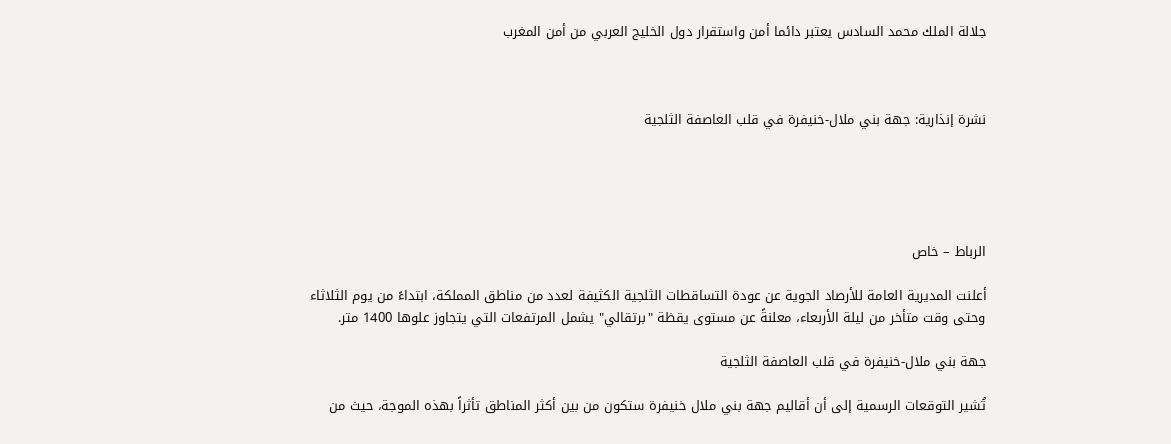جلالة الملك محمد السادس يعتبر دائما أمن واستقرار دول الخليج العربي من أمن المغرب



نشرة إنذارية: جهة بني ملال-خنيفرة في قلب العاصفة الثلجية





الرباط – خاص

أعلنت المديرية العامة للأرصاد الجوية عن عودة التساقطات الثلجية الكثيفة لعدد من مناطق المملكة، ابتداءً من يوم الثلاثاء وحتى وقت متأخر من ليلة الأربعاء، معلنةً عن مستوى يقظة "برتقالي" يشمل المرتفعات التي يتجاوز علوها 1400 متر.

جهة بني ملال-خنيفرة في قلب العاصفة الثلجية

تُشير التوقعات الرسمية إلى أن أقاليم جهة بني ملال خنيفرة ستكون من بين أكثر المناطق تأثراً بهذه الموجة، حيث من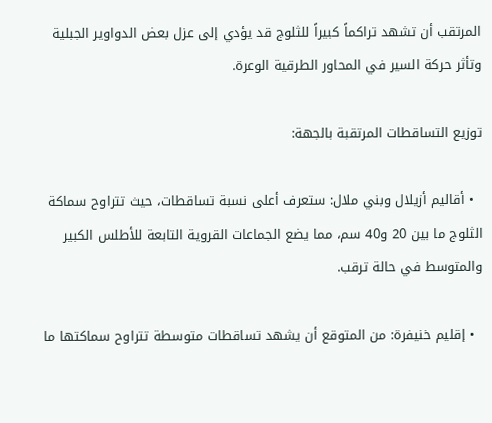المرتقب أن تشهد تراكماً كبيراً للثلوج قد يؤدي إلى عزل بعض الدواوير الجبلية وتأثر حركة السير في المحاور الطرقية الوعرة.

توزيع التساقطات المرتقبة بالجهة:

  • أقاليم أزيلال وبني ملال: ستعرف أعلى نسبة تساقطات، حيث تتراوح سماكة الثلوج ما بين 20 و40 سم، مما يضع الجماعات القروية التابعة للأطلس الكبير والمتوسط في حالة ترقب.

  • إقليم خنيفرة: من المتوقع أن يشهد تساقطات متوسطة تتراوح سماكتها ما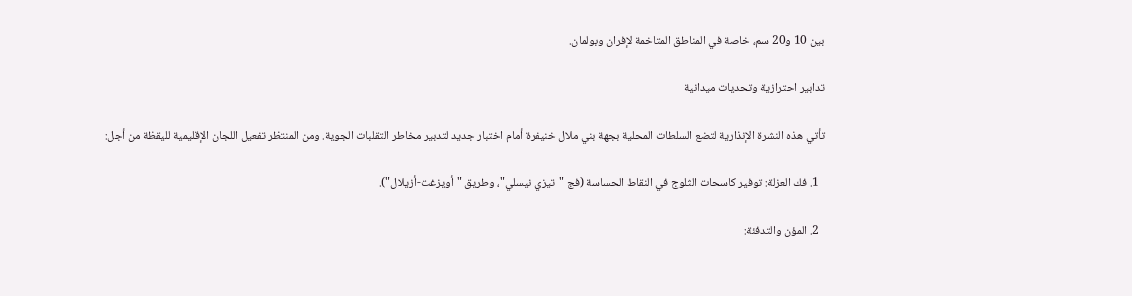بين 10 و20 سم، خاصة في المناطق المتاخمة لإفران وبولمان.

تدابير احترازية وتحديات ميدانية

تأتي هذه النشرة الإنذارية لتضع السلطات المحلية بجهة بني ملال خنيفرة أمام اختبار جديد لتدبير مخاطر التقلبات الجوية. ومن المنتظر تفعيل اللجان الإقليمية لليقظة من أجل:

  1. فك العزلة: توفير كاسحات الثلوج في النقاط الحساسة (فج "تيزي نيسلي"، وطريق "أويزغت-أزيلال").

  2. المؤن والتدفئة: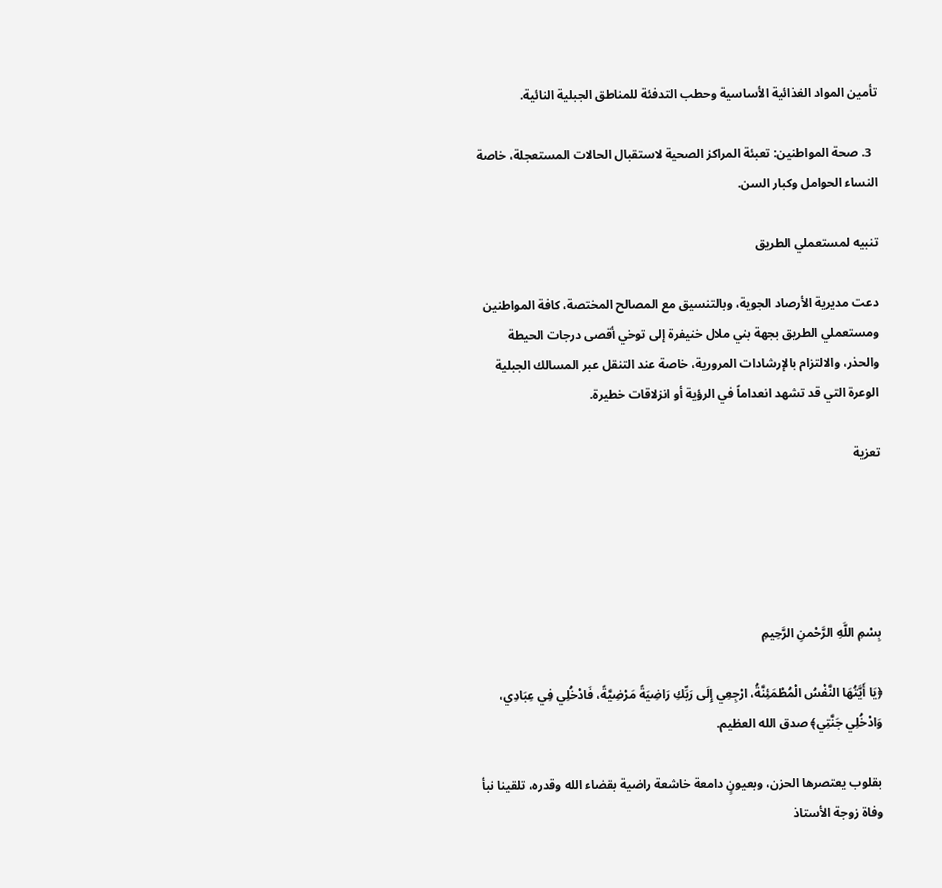تأمين المواد الغذائية الأساسية وحطب التدفئة للمناطق الجبلية النائية.

  3. صحة المواطنين: تعبئة المراكز الصحية لاستقبال الحالات المستعجلة، خاصة النساء الحوامل وكبار السن.

تنبيه لمستعملي الطريق

دعت مديرية الأرصاد الجوية، وبالتنسيق مع المصالح المختصة، كافة المواطنين ومستعملي الطريق بجهة بني ملال خنيفرة إلى توخي أقصى درجات الحيطة والحذر، والالتزام بالإرشادات المرورية، خاصة عند التنقل عبر المسالك الجبلية الوعرة التي قد تشهد انعداماً في الرؤية أو انزلاقات خطيرة.

تعزية





بِسْمِ اللَّهِ الرَّحْمنِ الرَّحِيمِ

﴿يَا أَيَّتُهَا النَّفْسُ الْمُطْمَئِنَّةُ، ارْجِعِي إِلَى رَبِّكِ رَاضِيَةً مَرْضِيَّةً، فَادْخُلِي فِي عِبَادِي، وَادْخُلِي جَنَّتِي﴾ صدق الله العظيم.

بقلوب يعتصرها الحزن، وبعيونٍ دامعة خاشعة راضية بقضاء الله وقدره، تلقينا نبأ وفاة زوجة الأستاذ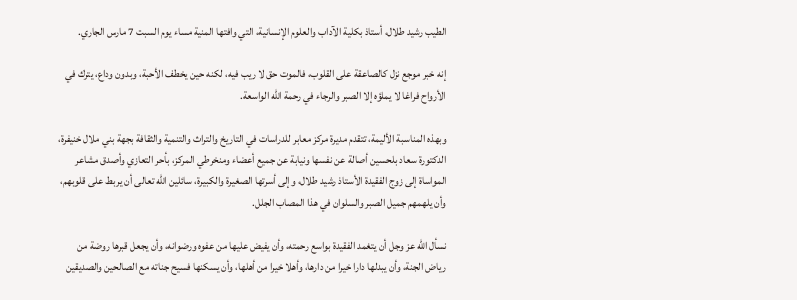الطيب رشيد طلال، أستاذ بكلية الآداب والعلوم الإنسانية، التي وافتها المنية مساء يوم السبت 7 مارس الجاري.

إنه خبر موجع نزل كالصاعقة على القلوب، فالموت حق لا ريب فيه، لكنه حين يخطف الأحبة، وبدون وداع، يترك في الأرواح فراغا لا يملؤه إلا الصبر والرجاء في رحمة الله الواسعة.

وبهذه المناسبة الأليمة، تتقدم مديرة مركز معابر للدراسات في التاريخ والتراث والتنمية والثقافة بجهة بني ملال خنيفرة، الدكتورة سعاد بلحسين أصالة عن نفسها ونيابة عن جميع أعضاء ومنخرطي المركز، بأحر التعازي وأصدق مشاعر المواساة إلى زوج الفقيدة الأستاذ رشيد طلال، وإلى أسرتها الصغيرة والكبيرة، سائلين الله تعالى أن يربط على قلوبهم، وأن يلهمهم جميل الصبر والسلوان في هذا المصاب الجلل.

نسأل الله عز وجل أن يتغمد الفقيدة بواسع رحمته، وأن يفيض عليها من عفوه ورضوانه، وأن يجعل قبرها روضة من رياض الجنة، وأن يبدلها دارا خيرا من دارها، وأهلا خيرا من أهلها، وأن يسكنها فسيح جناته مع الصالحين والصديقين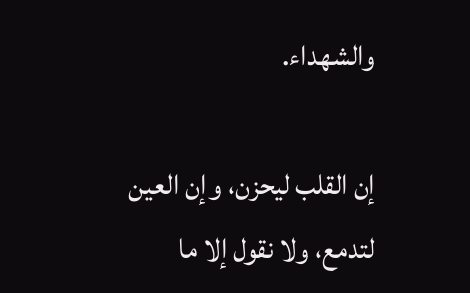والشهداء.

إن القلب ليحزن، وإن العين لتدمع، ولا نقول إلا ما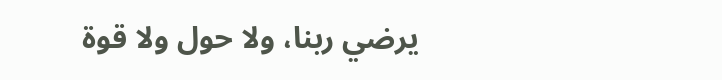يرضي ربنا، ولا حول ولا قوة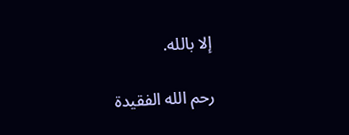إلا بالله.

رحم الله الفقيدة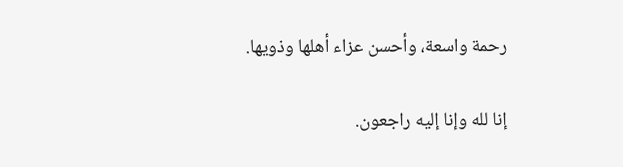رحمة واسعة، وأحسن عزاء أهلها وذويها.

إنا لله وإنا إليه راجعون.